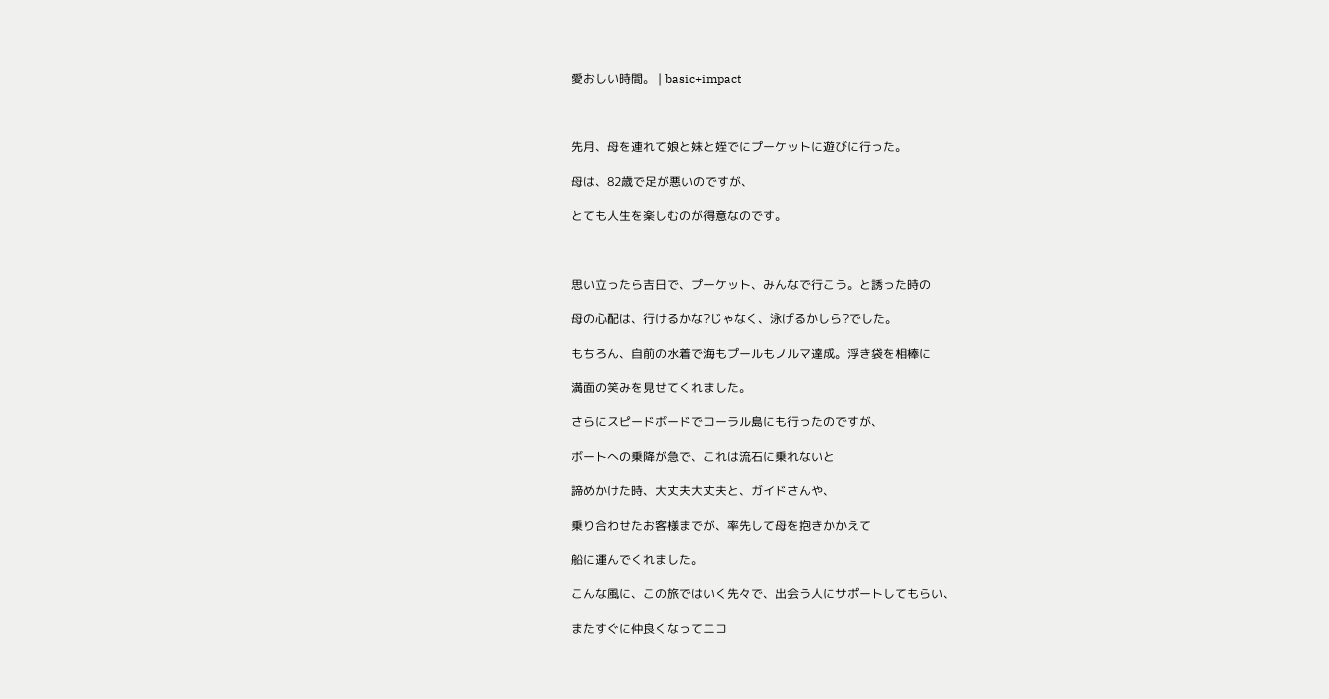愛おしい時間。 | basic+impact



先月、母を連れて娘と妹と姪でにプーケットに遊びに行った。

母は、82歳で足が悪いのですが、

とても人生を楽しむのが得意なのです。



思い立ったら吉日で、プーケット、みんなで行こう。と誘った時の

母の心配は、行けるかな?じゃなく、泳げるかしら?でした。

もちろん、自前の水着で海もプールもノルマ達成。浮き袋を相棒に

満面の笑みを見せてくれました。

さらにスピードボードでコーラル島にも行ったのですが、

ボートへの乗降が急で、これは流石に乗れないと

諦めかけた時、大丈夫大丈夫と、ガイドさんや、

乗り合わせたお客様までが、率先して母を抱きかかえて

船に運んでくれました。

こんな風に、この旅ではいく先々で、出会う人にサポートしてもらい、

またすぐに仲良くなってニコ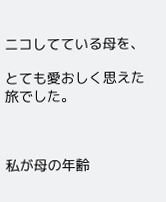ニコしてている母を、

とても愛おしく思えた旅でした。



私が母の年齢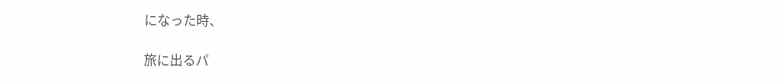になった時、

旅に出るパ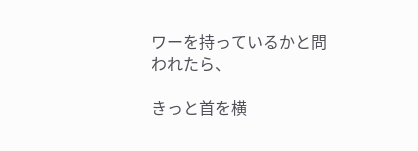ワーを持っているかと問われたら、

きっと首を横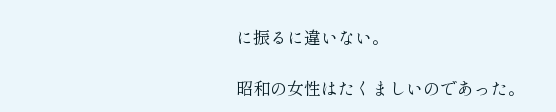に振るに違いない。

昭和の女性はたくましいのであった。